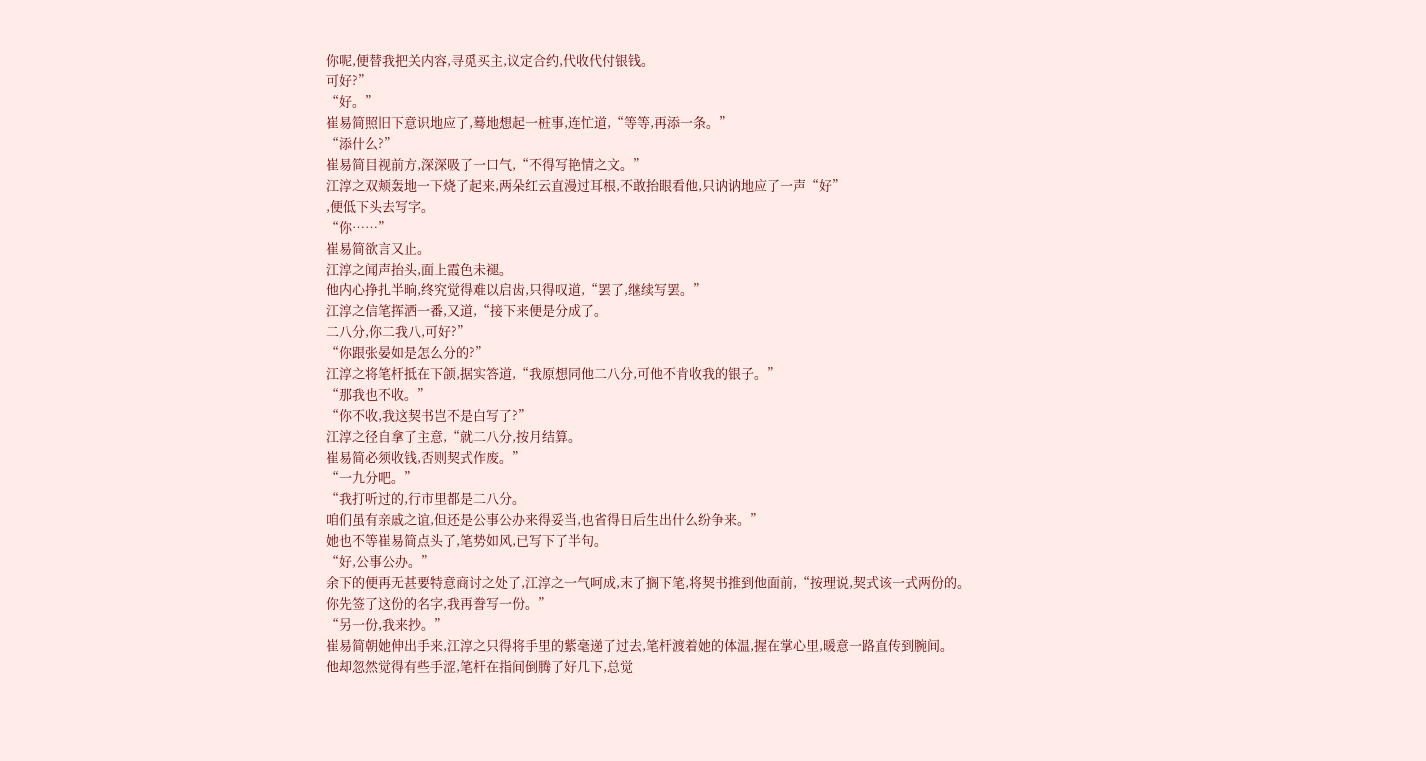你呢,便替我把关内容,寻觅买主,议定合约,代收代付银钱。
可好?”
“好。”
崔易简照旧下意识地应了,蓦地想起一桩事,连忙道,“等等,再添一条。”
“添什么?”
崔易简目视前方,深深吸了一口气,“不得写艳情之文。”
江淳之双颊轰地一下烧了起来,两朵红云直漫过耳根,不敢抬眼看他,只讷讷地应了一声“好”
,便低下头去写字。
“你……”
崔易简欲言又止。
江淳之闻声抬头,面上霞色未褪。
他内心挣扎半晌,终究觉得难以启齿,只得叹道,“罢了,继续写罢。”
江淳之信笔挥洒一番,又道,“接下来便是分成了。
二八分,你二我八,可好?”
“你跟张晏如是怎么分的?”
江淳之将笔杆抵在下颌,据实答道,“我原想同他二八分,可他不肯收我的银子。”
“那我也不收。”
“你不收,我这契书岂不是白写了?”
江淳之径自拿了主意,“就二八分,按月结算。
崔易简必须收钱,否则契式作废。”
“一九分吧。”
“我打听过的,行市里都是二八分。
咱们虽有亲戚之谊,但还是公事公办来得妥当,也省得日后生出什么纷争来。”
她也不等崔易简点头了,笔势如风,已写下了半句。
“好,公事公办。”
余下的便再无甚要特意商讨之处了,江淳之一气呵成,末了搁下笔,将契书推到他面前,“按理说,契式该一式两份的。
你先签了这份的名字,我再誊写一份。”
“另一份,我来抄。”
崔易简朝她伸出手来,江淳之只得将手里的紫毫递了过去,笔杆渡着她的体温,握在掌心里,暖意一路直传到腕间。
他却忽然觉得有些手涩,笔杆在指间倒腾了好几下,总觉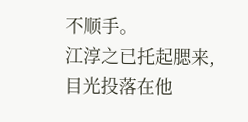不顺手。
江淳之已托起腮来,目光投落在他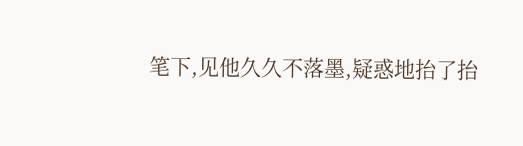笔下,见他久久不落墨,疑惑地抬了抬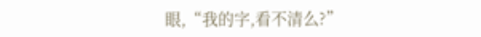眼,“我的字,看不清么?”